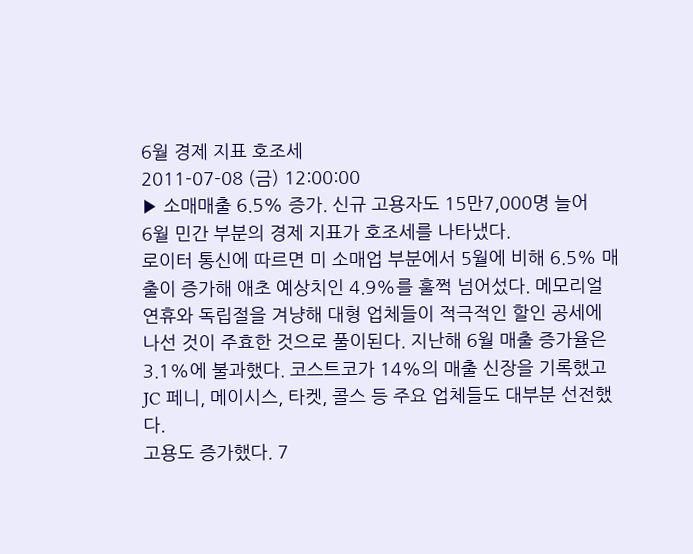6월 경제 지표 호조세
2011-07-08 (금) 12:00:00
▶ 소매매출 6.5% 증가. 신규 고용자도 15만7,000명 늘어
6월 민간 부분의 경제 지표가 호조세를 나타냈다.
로이터 통신에 따르면 미 소매업 부분에서 5월에 비해 6.5% 매출이 증가해 애초 예상치인 4.9%를 훌쩍 넘어섰다. 메모리얼 연휴와 독립절을 겨냥해 대형 업체들이 적극적인 할인 공세에 나선 것이 주효한 것으로 풀이된다. 지난해 6월 매출 증가율은 3.1%에 불과했다. 코스트코가 14%의 매출 신장을 기록했고 JC 페니, 메이시스, 타켓, 콜스 등 주요 업체들도 대부분 선전했다.
고용도 증가했다. 7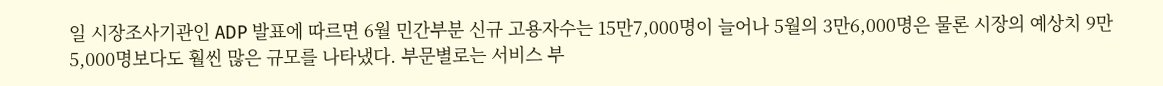일 시장조사기관인 ADP 발표에 따르면 6월 민간부분 신규 고용자수는 15만7,000명이 늘어나 5월의 3만6,000명은 물론 시장의 예상치 9만5,000명보다도 훨씬 많은 규모를 나타냈다. 부문별로는 서비스 부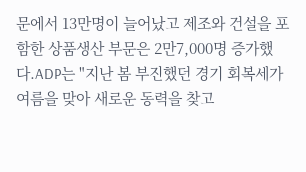문에서 13만명이 늘어났고 제조와 건설을 포함한 상품생산 부문은 2만7,000명 증가했다.ADP는 "지난 봄 부진했던 경기 회복세가 여름을 맞아 새로운 동력을 찾고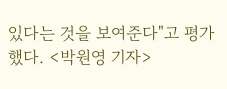있다는 것을 보여준다"고 평가했다. <박원영 기자>